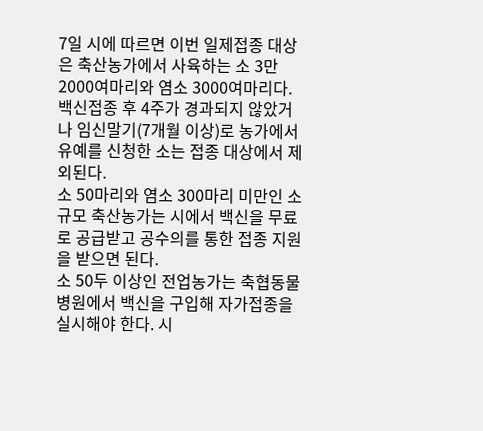7일 시에 따르면 이번 일제접종 대상은 축산농가에서 사육하는 소 3만2000여마리와 염소 3000여마리다.
백신접종 후 4주가 경과되지 않았거나 임신말기(7개월 이상)로 농가에서 유예를 신청한 소는 접종 대상에서 제외된다.
소 50마리와 염소 300마리 미만인 소규모 축산농가는 시에서 백신을 무료로 공급받고 공수의를 통한 접종 지원을 받으면 된다.
소 50두 이상인 전업농가는 축협동물병원에서 백신을 구입해 자가접종을 실시해야 한다. 시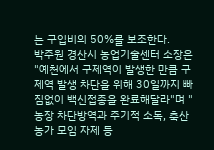는 구입비의 50%를 보조한다.
박주원 경산시 농업기술센터 소장은 "예천에서 구제역이 발생한 만큼 구제역 발생 차단을 위해 30일까지 빠짐없이 백신접종을 완료해달라"며 "농장 차단방역과 주기적 소독, 축산농가 모임 자제 등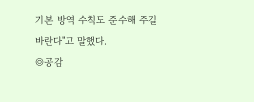기본 방역 수칙도 준수해 주길 바란다"고 말했다.
◎공감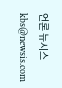언론 뉴시스 kbs@newsis.com